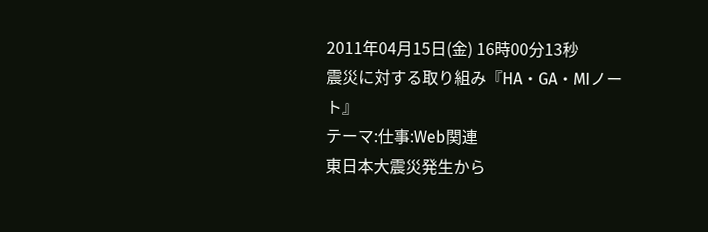2011年04月15日(金) 16時00分13秒
震災に対する取り組み『HA・GA・MIノート』
テーマ:仕事:Web関連
東日本大震災発生から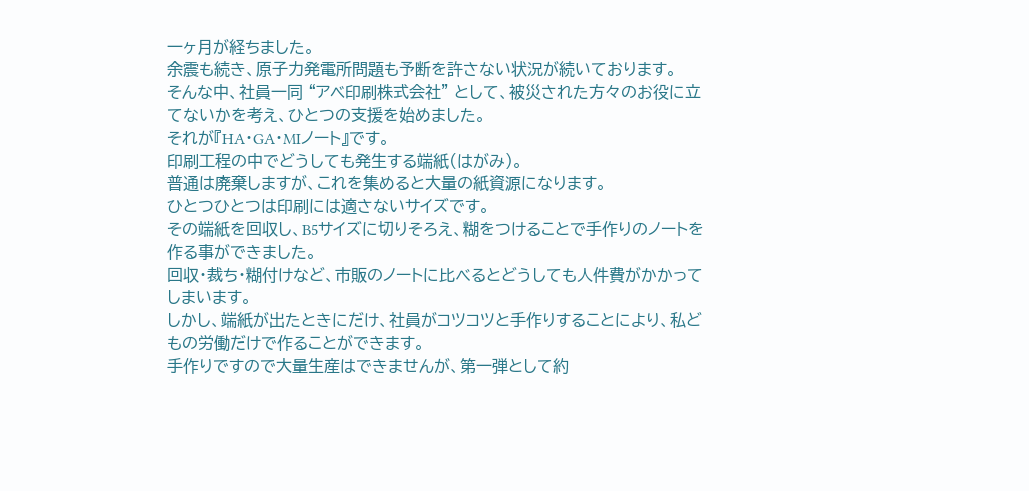一ヶ月が経ちました。
余震も続き、原子力発電所問題も予断を許さない状況が続いております。
そんな中、社員一同 “アベ印刷株式会社" として、被災された方々のお役に立てないかを考え、ひとつの支援を始めました。
それが『HA・GA・MIノート』です。
印刷工程の中でどうしても発生する端紙(はがみ)。
普通は廃棄しますが、これを集めると大量の紙資源になります。
ひとつひとつは印刷には適さないサイズです。
その端紙を回収し、B5サイズに切りそろえ、糊をつけることで手作りのノートを作る事ができました。
回収・裁ち・糊付けなど、市販のノートに比べるとどうしても人件費がかかってしまいます。
しかし、端紙が出たときにだけ、社員がコツコツと手作りすることにより、私どもの労働だけで作ることができます。
手作りですので大量生産はできませんが、第一弾として約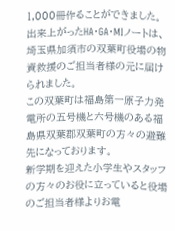1,000冊作ることができました。
出来上がったHA・GA・MIノートは、埼玉県加須市の双葉町役場の物資救援のご担当者様の元に届けられました。
この双葉町は福島第一原子力発電所の五号機と六号機のある福島県双葉郡双葉町の方々の避難先になっております。
新学期を迎えた小学生やスタッフの方々のお役に立っていると役場のご担当者様よりお電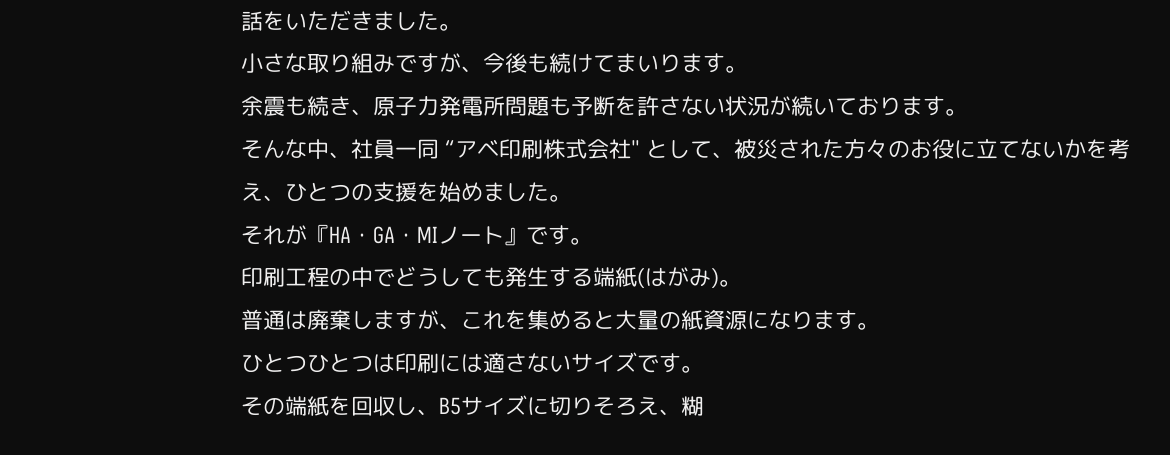話をいただきました。
小さな取り組みですが、今後も続けてまいります。
余震も続き、原子力発電所問題も予断を許さない状況が続いております。
そんな中、社員一同 “アベ印刷株式会社" として、被災された方々のお役に立てないかを考え、ひとつの支援を始めました。
それが『HA・GA・MIノート』です。
印刷工程の中でどうしても発生する端紙(はがみ)。
普通は廃棄しますが、これを集めると大量の紙資源になります。
ひとつひとつは印刷には適さないサイズです。
その端紙を回収し、B5サイズに切りそろえ、糊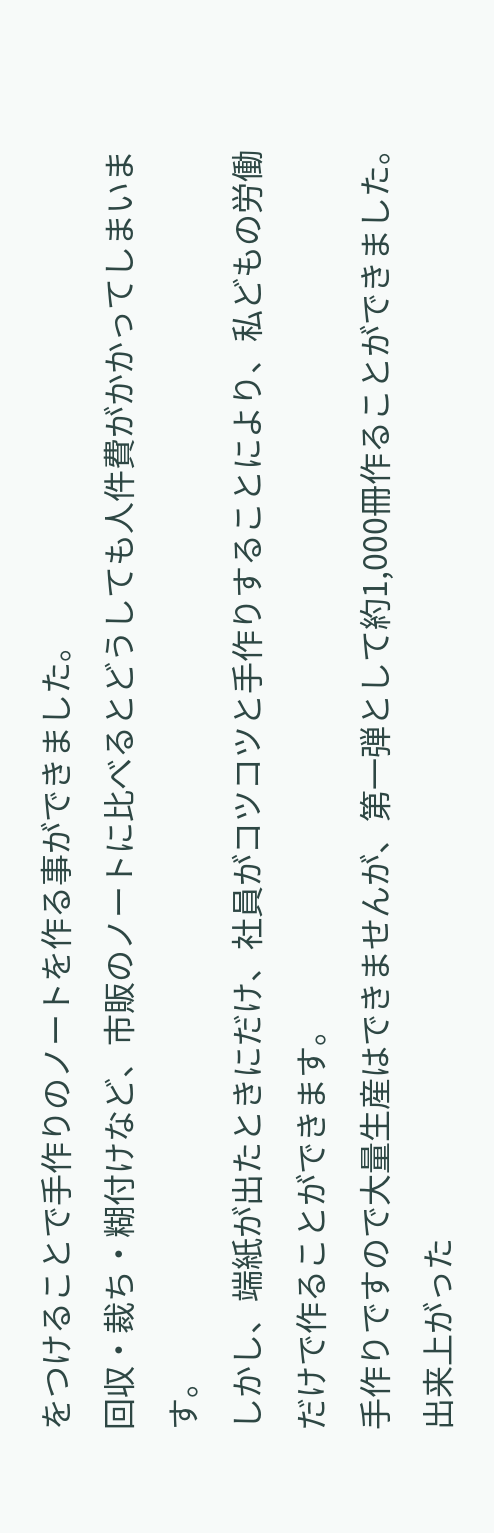をつけることで手作りのノートを作る事ができました。
回収・裁ち・糊付けなど、市販のノートに比べるとどうしても人件費がかかってしまいます。
しかし、端紙が出たときにだけ、社員がコツコツと手作りすることにより、私どもの労働だけで作ることができます。
手作りですので大量生産はできませんが、第一弾として約1,000冊作ることができました。
出来上がった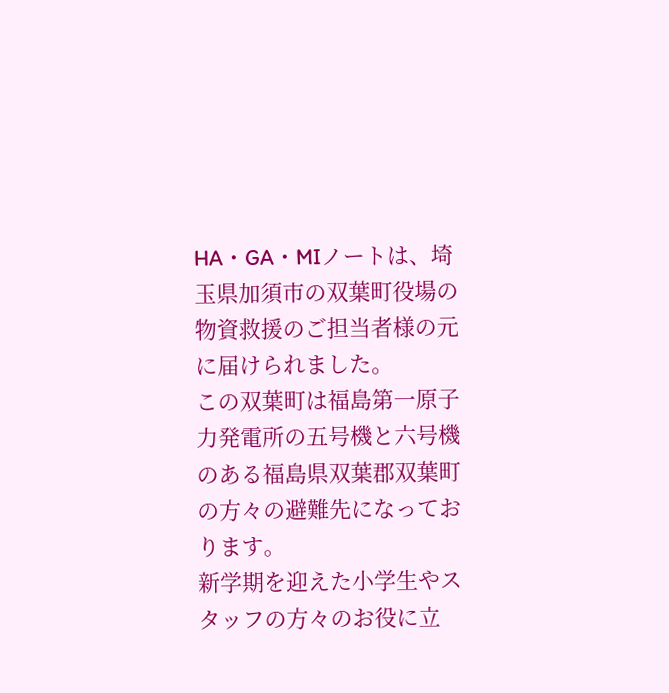HA・GA・MIノートは、埼玉県加須市の双葉町役場の物資救援のご担当者様の元に届けられました。
この双葉町は福島第一原子力発電所の五号機と六号機のある福島県双葉郡双葉町の方々の避難先になっております。
新学期を迎えた小学生やスタッフの方々のお役に立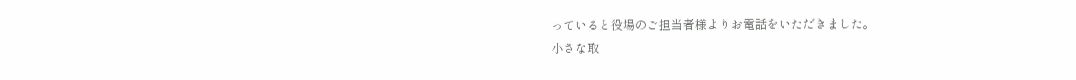っていると役場のご担当者様よりお電話をいただきました。
小さな取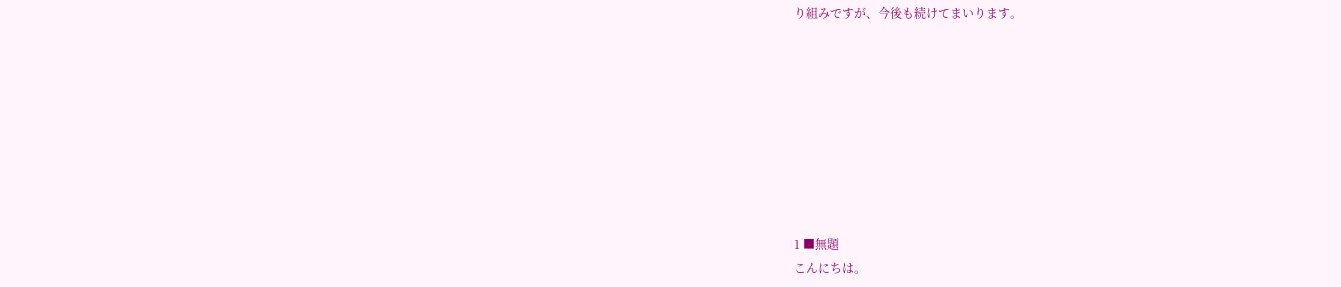り組みですが、今後も続けてまいります。









1 ■無題
こんにちは。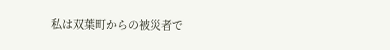私は双葉町からの被災者で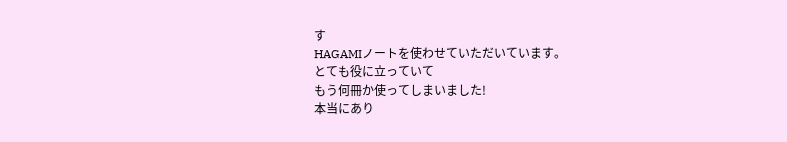す
HAGAMIノートを使わせていただいています。
とても役に立っていて
もう何冊か使ってしまいました!
本当にあり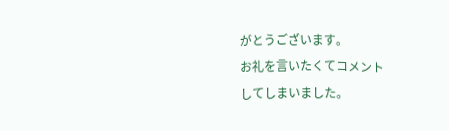がとうございます。
お礼を言いたくてコメント
してしまいました。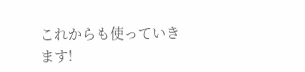これからも使っていきます!